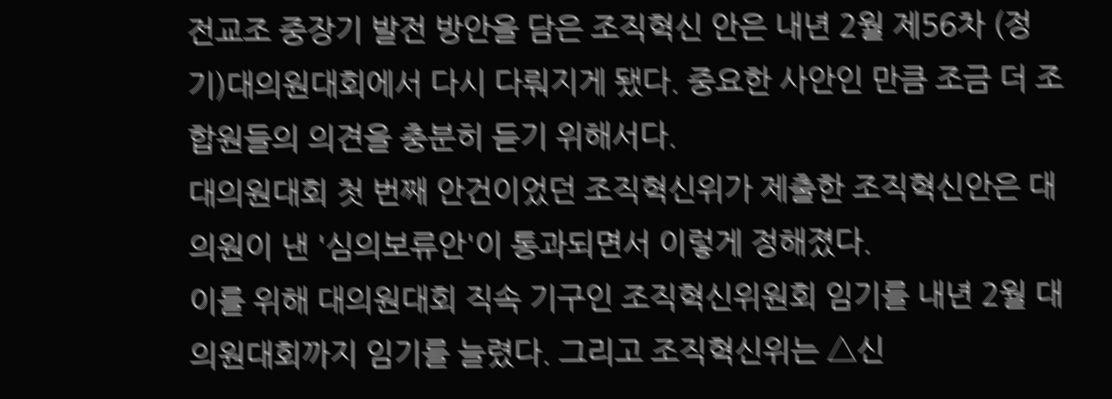전교조 중장기 발전 방안을 담은 조직혁신 안은 내년 2월 제56차 (정기)대의원대회에서 다시 다뤄지게 됐다. 중요한 사안인 만큼 조금 더 조합원들의 의견을 충분히 듣기 위해서다.
대의원대회 첫 번째 안건이었던 조직혁신위가 제출한 조직혁신안은 대의원이 낸 '심의보류안'이 통과되면서 이렇게 정해졌다.
이를 위해 대의원대회 직속 기구인 조직혁신위원회 임기를 내년 2월 대의원대회까지 임기를 늘렸다. 그리고 조직혁신위는 △신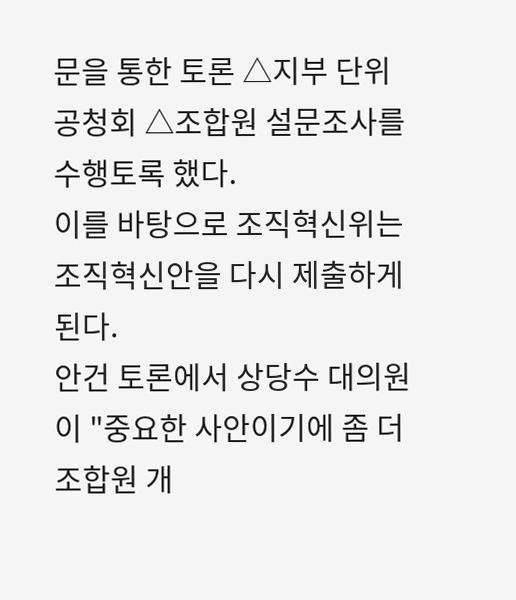문을 통한 토론 △지부 단위 공청회 △조합원 설문조사를 수행토록 했다.
이를 바탕으로 조직혁신위는 조직혁신안을 다시 제출하게 된다.
안건 토론에서 상당수 대의원이 "중요한 사안이기에 좀 더 조합원 개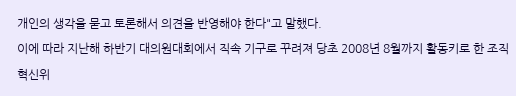개인의 생각을 묻고 토론해서 의견을 반영해야 한다"고 말했다.
이에 따라 지난해 하반기 대의원대회에서 직속 기구로 꾸려져 당초 2008년 8월까지 활동키로 한 조직혁신위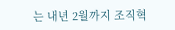는 내년 2월까지 조직혁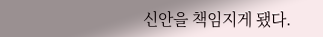신안을 책임지게 됐다.